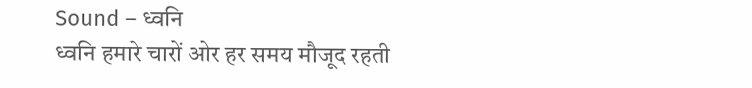Sound – ध्वनि
ध्वनि हमारे चारों ओर हर समय मौजूद रहती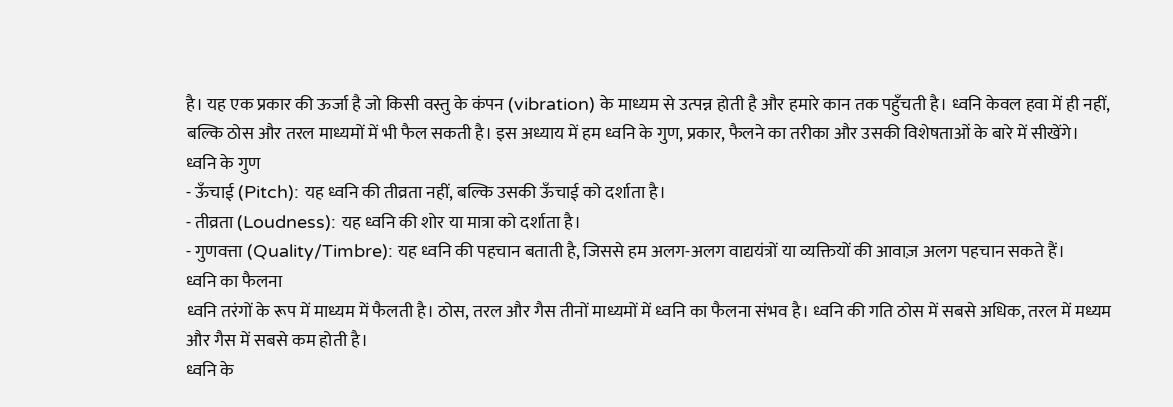है। यह एक प्रकार की ऊर्जा है जो किसी वस्तु के कंपन (vibration) के माध्यम से उत्पन्न होती है और हमारे कान तक पहुँचती है। ध्वनि केवल हवा में ही नहीं, बल्कि ठोस और तरल माध्यमों में भी फैल सकती है। इस अध्याय में हम ध्वनि के गुण, प्रकार, फैलने का तरीका और उसकी विशेषताओं के बारे में सीखेंगे।
ध्वनि के गुण
- ऊँचाई (Pitch): यह ध्वनि की तीव्रता नहीं, बल्कि उसकी ऊँचाई को दर्शाता है।
- तीव्रता (Loudness): यह ध्वनि की शोर या मात्रा को दर्शाता है।
- गुणवत्ता (Quality/Timbre): यह ध्वनि की पहचान बताती है, जिससे हम अलग-अलग वाद्ययंत्रों या व्यक्तियों की आवाज़ अलग पहचान सकते हैं।
ध्वनि का फैलना
ध्वनि तरंगों के रूप में माध्यम में फैलती है। ठोस, तरल और गैस तीनों माध्यमों में ध्वनि का फैलना संभव है। ध्वनि की गति ठोस में सबसे अधिक, तरल में मध्यम और गैस में सबसे कम होती है।
ध्वनि के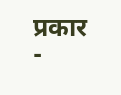प्रकार
-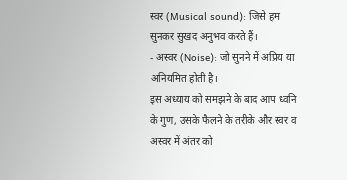स्वर (Musical sound): जिसे हम सुनकर सुखद अनुभव करते हैं।
- अस्वर (Noise): जो सुनने में अप्रिय या अनियमित होती है।
इस अध्याय को समझने के बाद आप ध्वनि के गुण, उसके फैलने के तरीके और स्वर व अस्वर में अंतर को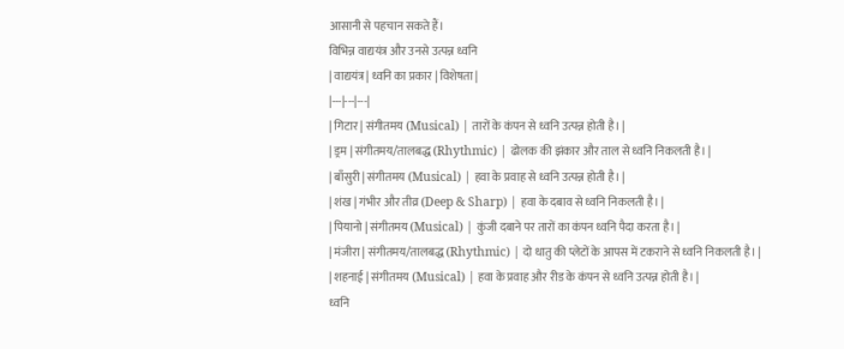आसानी से पहचान सकते हैं।
विभिन्न वाद्ययंत्र और उनसे उत्पन्न ध्वनि
| वाद्ययंत्र | ध्वनि का प्रकार | विशेषता |
|---|---|---|
| गिटार | संगीतमय (Musical) | तारों के कंपन से ध्वनि उत्पन्न होती है। |
| ड्रम | संगीतमय/तालबद्ध (Rhythmic) | ढोलक की झंकार और ताल से ध्वनि निकलती है। |
| बाँसुरी | संगीतमय (Musical) | हवा के प्रवाह से ध्वनि उत्पन्न होती है। |
| शंख | गंभीर और तीव्र (Deep & Sharp) | हवा के दबाव से ध्वनि निकलती है। |
| पियानो | संगीतमय (Musical) | कुंजी दबाने पर तारों का कंपन ध्वनि पैदा करता है। |
| मंजीरा | संगीतमय/तालबद्ध (Rhythmic) | दो धातु की प्लेटों के आपस में टकराने से ध्वनि निकलती है। |
| शहनाई | संगीतमय (Musical) | हवा के प्रवाह और रीड के कंपन से ध्वनि उत्पन्न होती है। |
ध्वनि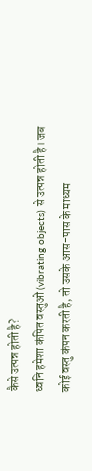कैसे उत्पन्न होती है?
ध्वनि हमेशा कंपित वस्तुओं (vibrating objects) से उत्पन्न होती है। जब कोई वस्तु कंपन करती है, तो उसके आस-पास के माध्यम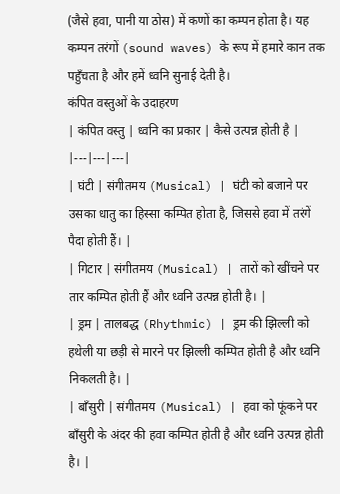(जैसे हवा, पानी या ठोस) में कणों का कम्पन होता है। यह कम्पन तरंगों (sound waves) के रूप में हमारे कान तक पहुँचता है और हमें ध्वनि सुनाई देती है।
कंपित वस्तुओं के उदाहरण
| कंपित वस्तु | ध्वनि का प्रकार | कैसे उत्पन्न होती है |
|---|---|---|
| घंटी | संगीतमय (Musical) | घंटी को बजाने पर उसका धातु का हिस्सा कम्पित होता है, जिससे हवा में तरंगें पैदा होती हैं। |
| गिटार | संगीतमय (Musical) | तारों को खींचने पर तार कम्पित होती हैं और ध्वनि उत्पन्न होती है। |
| ड्रम | तालबद्ध (Rhythmic) | ड्रम की झिल्ली को हथेली या छड़ी से मारने पर झिल्ली कम्पित होती है और ध्वनि निकलती है। |
| बाँसुरी | संगीतमय (Musical) | हवा को फूंकने पर बाँसुरी के अंदर की हवा कम्पित होती है और ध्वनि उत्पन्न होती है। |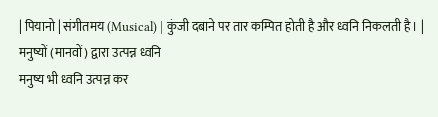| पियानो | संगीतमय (Musical) | कुंजी दबाने पर तार कम्पित होती है और ध्वनि निकलती है। |
मनुष्यों (मानवों) द्वारा उत्पन्न ध्वनि
मनुष्य भी ध्वनि उत्पन्न कर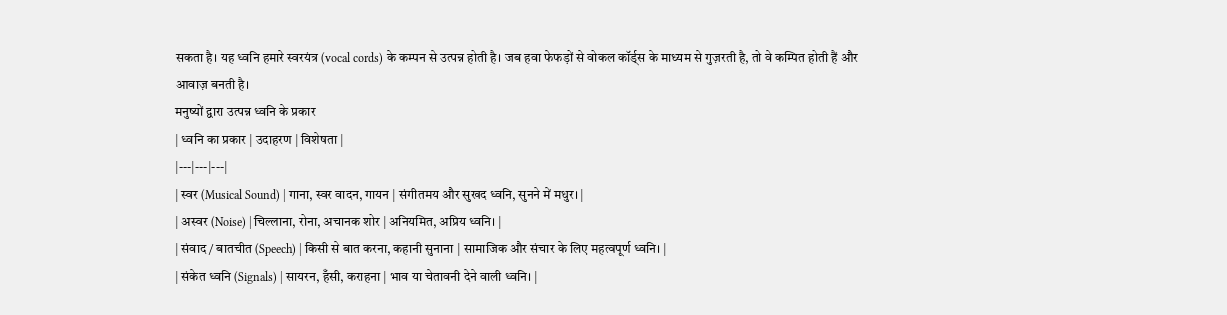सकता है। यह ध्वनि हमारे स्वरयंत्र (vocal cords) के कम्पन से उत्पन्न होती है। जब हवा फेफड़ों से वोकल कॉर्ड्स के माध्यम से गुज़रती है, तो वे कम्पित होती हैं और आवाज़ बनती है।
मनुष्यों द्वारा उत्पन्न ध्वनि के प्रकार
| ध्वनि का प्रकार | उदाहरण | विशेषता |
|---|---|---|
| स्वर (Musical Sound) | गाना, स्वर वादन, गायन | संगीतमय और सुखद ध्वनि, सुनने में मधुर। |
| अस्वर (Noise) | चिल्लाना, रोना, अचानक शोर | अनियमित, अप्रिय ध्वनि। |
| संवाद / बातचीत (Speech) | किसी से बात करना, कहानी सुनाना | सामाजिक और संचार के लिए महत्वपूर्ण ध्वनि। |
| संकेत ध्वनि (Signals) | सायरन, हँसी, कराहना | भाव या चेतावनी देने वाली ध्वनि। |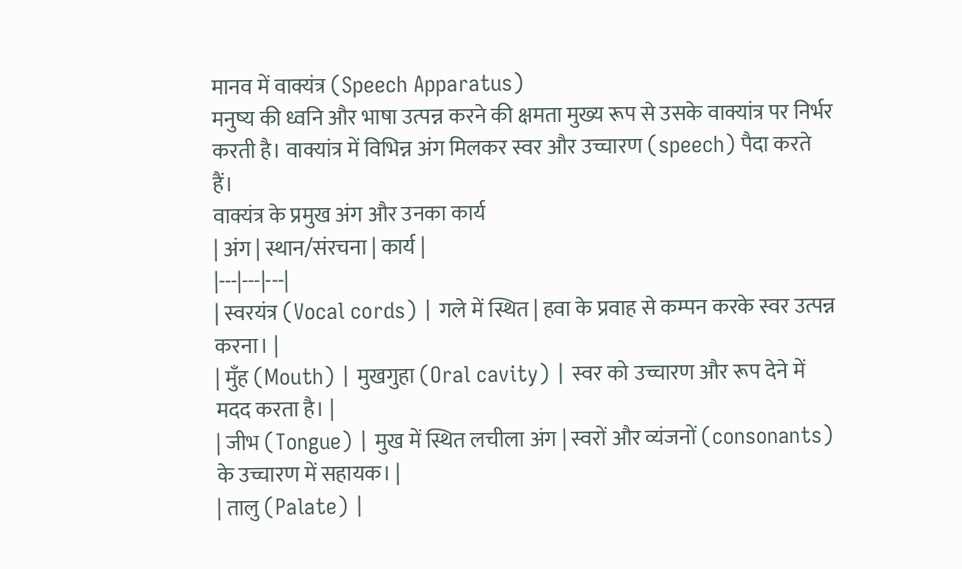मानव में वाक्यंत्र (Speech Apparatus)
मनुष्य की ध्वनि और भाषा उत्पन्न करने की क्षमता मुख्य रूप से उसके वाक्यांत्र पर निर्भर करती है। वाक्यांत्र में विभिन्न अंग मिलकर स्वर और उच्चारण (speech) पैदा करते हैं।
वाक्यंत्र के प्रमुख अंग और उनका कार्य
| अंग | स्थान/संरचना | कार्य |
|---|---|---|
| स्वरयंत्र (Vocal cords) | गले में स्थित | हवा के प्रवाह से कम्पन करके स्वर उत्पन्न करना। |
| मुँह (Mouth) | मुखगुहा (Oral cavity) | स्वर को उच्चारण और रूप देने में मदद करता है। |
| जीभ (Tongue) | मुख में स्थित लचीला अंग | स्वरों और व्यंजनों (consonants) के उच्चारण में सहायक। |
| तालु (Palate) |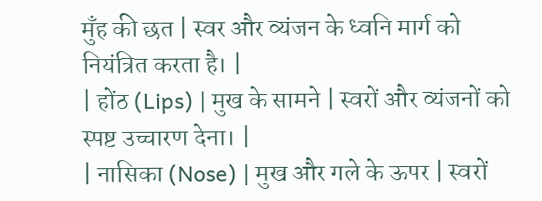मुँह की छत | स्वर और व्यंजन के ध्वनि मार्ग को नियंत्रित करता है। |
| होंठ (Lips) | मुख के सामने | स्वरों और व्यंजनों को स्पष्ट उच्चारण देना। |
| नासिका (Nose) | मुख और गले के ऊपर | स्वरों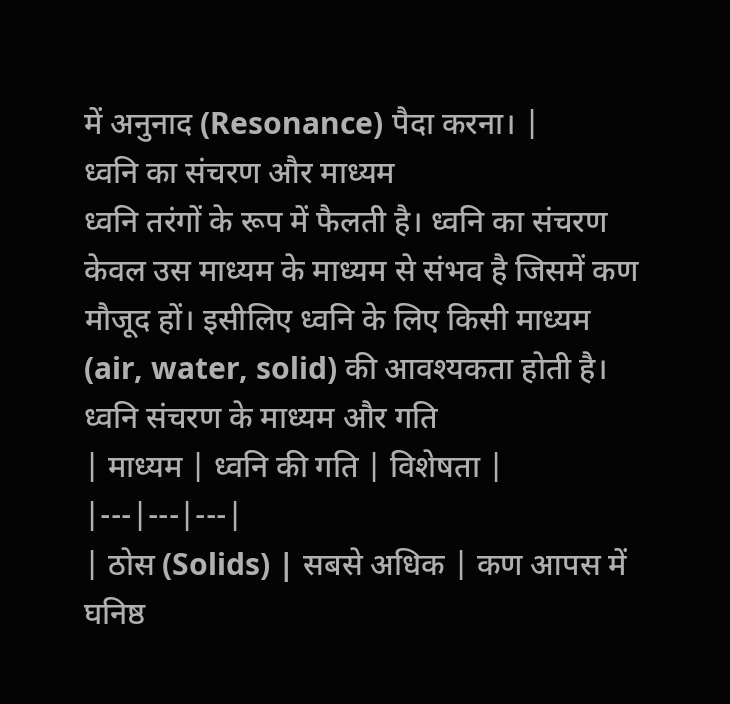में अनुनाद (Resonance) पैदा करना। |
ध्वनि का संचरण और माध्यम
ध्वनि तरंगों के रूप में फैलती है। ध्वनि का संचरण केवल उस माध्यम के माध्यम से संभव है जिसमें कण मौजूद हों। इसीलिए ध्वनि के लिए किसी माध्यम (air, water, solid) की आवश्यकता होती है।
ध्वनि संचरण के माध्यम और गति
| माध्यम | ध्वनि की गति | विशेषता |
|---|---|---|
| ठोस (Solids) | सबसे अधिक | कण आपस में घनिष्ठ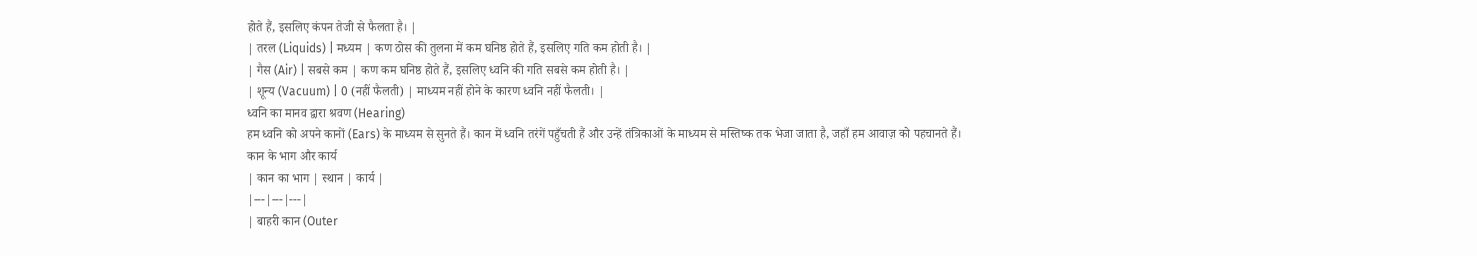होते हैं, इसलिए कंपन तेजी से फैलता है। |
| तरल (Liquids) | मध्यम | कण ठोस की तुलना में कम घनिष्ठ होते हैं, इसलिए गति कम होती है। |
| गैस (Air) | सबसे कम | कण कम घनिष्ठ होते हैं, इसलिए ध्वनि की गति सबसे कम होती है। |
| शून्य (Vacuum) | 0 (नहीं फैलती) | माध्यम नहीं होने के कारण ध्वनि नहीं फैलती। |
ध्वनि का मानव द्वारा श्रवण (Hearing)
हम ध्वनि को अपने कानों (Ears) के माध्यम से सुनते हैं। कान में ध्वनि तरंगें पहुँचती हैं और उन्हें तंत्रिकाओं के माध्यम से मस्तिष्क तक भेजा जाता है, जहाँ हम आवाज़ को पहचानते हैं।
कान के भाग और कार्य
| कान का भाग | स्थान | कार्य |
|---|---|---|
| बाहरी कान (Outer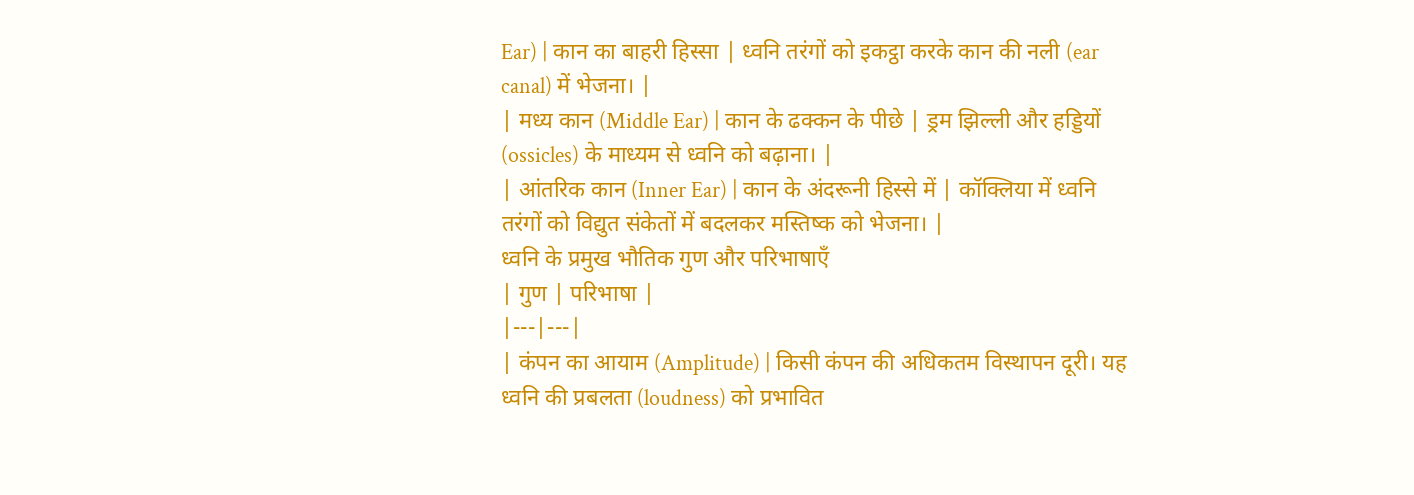Ear) | कान का बाहरी हिस्सा | ध्वनि तरंगों को इकट्ठा करके कान की नली (ear canal) में भेजना। |
| मध्य कान (Middle Ear) | कान के ढक्कन के पीछे | ड्रम झिल्ली और हड्डियों (ossicles) के माध्यम से ध्वनि को बढ़ाना। |
| आंतरिक कान (Inner Ear) | कान के अंदरूनी हिस्से में | कॉक्लिया में ध्वनि तरंगों को विद्युत संकेतों में बदलकर मस्तिष्क को भेजना। |
ध्वनि के प्रमुख भौतिक गुण और परिभाषाएँ
| गुण | परिभाषा |
|---|---|
| कंपन का आयाम (Amplitude) | किसी कंपन की अधिकतम विस्थापन दूरी। यह ध्वनि की प्रबलता (loudness) को प्रभावित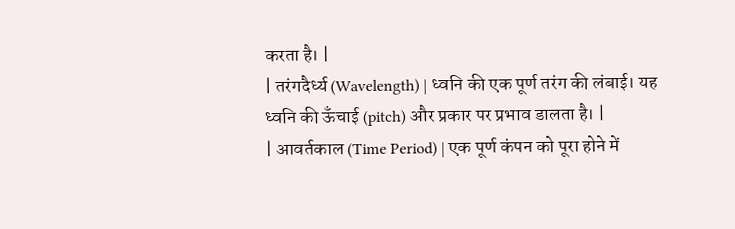करता है। |
| तरंगदैर्ध्य (Wavelength) | ध्वनि की एक पूर्ण तरंग की लंबाई। यह ध्वनि की ऊँचाई (pitch) और प्रकार पर प्रभाव डालता है। |
| आवर्तकाल (Time Period) | एक पूर्ण कंपन को पूरा होने में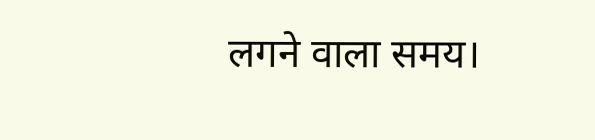लगने वाला समय।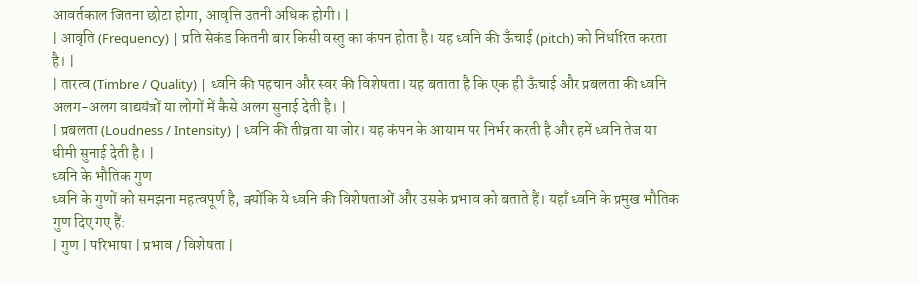आवर्तकाल जितना छोटा होगा, आवृत्ति उतनी अधिक होगी। |
| आवृति (Frequency) | प्रति सेकंड कितनी बार किसी वस्तु का कंपन होता है। यह ध्वनि की ऊँचाई (pitch) को निर्धारित करता है। |
| तारत्व (Timbre / Quality) | ध्वनि की पहचान और स्वर की विशेषता। यह बताता है कि एक ही ऊँचाई और प्रबलता की ध्वनि अलग-अलग वाद्ययंत्रों या लोगों में कैसे अलग सुनाई देती है। |
| प्रबलता (Loudness / Intensity) | ध्वनि की तीव्रता या जोर। यह कंपन के आयाम पर निर्भर करती है और हमें ध्वनि तेज या धीमी सुनाई देती है। |
ध्वनि के भौतिक गुण
ध्वनि के गुणों को समझना महत्वपूर्ण है, क्योंकि ये ध्वनि की विशेषताओं और उसके प्रभाव को बताते हैं। यहाँ ध्वनि के प्रमुख भौतिक गुण दिए गए हैं:
| गुण | परिभाषा | प्रभाव / विशेषता |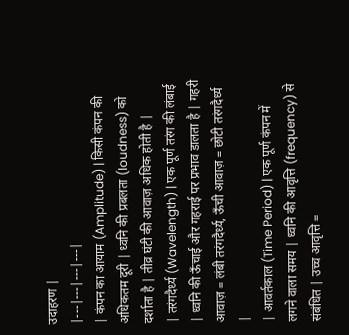उदाहरण |
|---|---|---|---|
| कंपन का आयाम (Amplitude) | किसी कंपन की अधिकतम दूरी | ध्वनि की प्रबलता (loudness) को दर्शाता है | तीव्र घंटी की आवाज़ अधिक होती है |
| तरंगदैर्ध्य (Wavelength) | एक पूर्ण तरंग की लंबाई | ध्वनि की ऊँचाई और गहराई पर प्रभाव डालता है | गहरी आवाज़ = लंबी तरंगदैर्ध्य, ऊँची आवाज़ = छोटी तरंगदैर्ध्य |
| आवर्तकाल (Time Period) | एक पूर्ण कंपन में लगने वाला समय | ध्वनि की आवृत्ति (frequency) से संबंधित | उच्च आवृत्ति =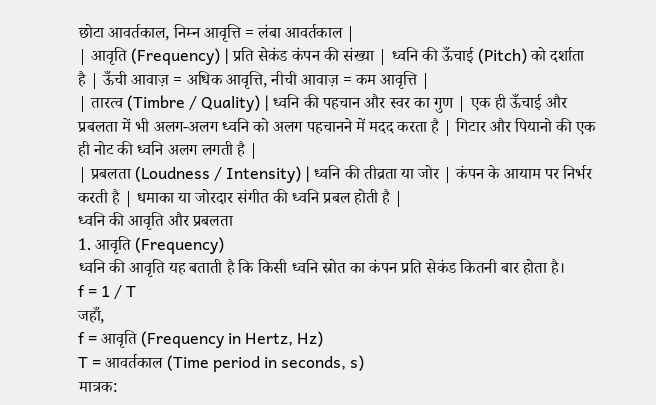छोटा आवर्तकाल, निम्न आवृत्ति = लंबा आवर्तकाल |
| आवृति (Frequency) | प्रति सेकंड कंपन की संख्या | ध्वनि की ऊँचाई (Pitch) को दर्शाता है | ऊँची आवाज़ = अधिक आवृत्ति, नीची आवाज़ = कम आवृत्ति |
| तारत्व (Timbre / Quality) | ध्वनि की पहचान और स्वर का गुण | एक ही ऊँचाई और प्रबलता में भी अलग-अलग ध्वनि को अलग पहचानने में मदद करता है | गिटार और पियानो की एक ही नोट की ध्वनि अलग लगती है |
| प्रबलता (Loudness / Intensity) | ध्वनि की तीव्रता या जोर | कंपन के आयाम पर निर्भर करती है | धमाका या जोरदार संगीत की ध्वनि प्रबल होती है |
ध्वनि की आवृति और प्रबलता
1. आवृति (Frequency)
ध्वनि की आवृति यह बताती है कि किसी ध्वनि स्रोत का कंपन प्रति सेकंड कितनी बार होता है।
f = 1 / T
जहाँ,
f = आवृति (Frequency in Hertz, Hz)
T = आवर्तकाल (Time period in seconds, s)
मात्रक: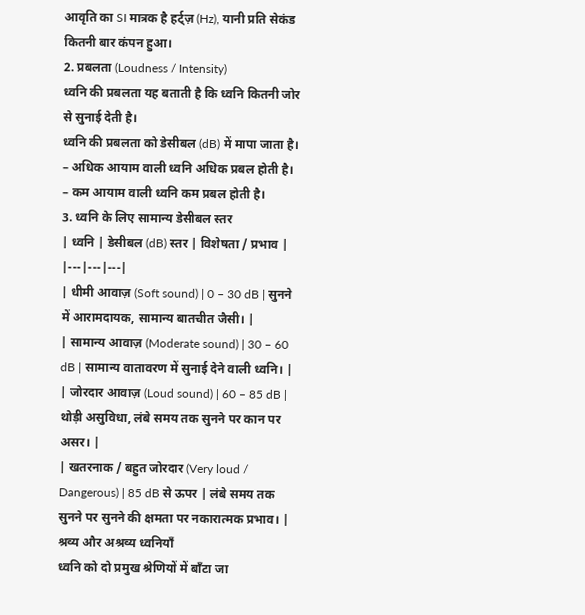आवृति का SI मात्रक है हर्ट्ज़ (Hz), यानी प्रति सेकंड कितनी बार कंपन हुआ।
2. प्रबलता (Loudness / Intensity)
ध्वनि की प्रबलता यह बताती है कि ध्वनि कितनी जोर से सुनाई देती है।
ध्वनि की प्रबलता को डेसीबल (dB) में मापा जाता है।
– अधिक आयाम वाली ध्वनि अधिक प्रबल होती है।
– कम आयाम वाली ध्वनि कम प्रबल होती है।
3. ध्वनि के लिए सामान्य डेसीबल स्तर
| ध्वनि | डेसीबल (dB) स्तर | विशेषता / प्रभाव |
|---|---|---|
| धीमी आवाज़ (Soft sound) | 0 – 30 dB | सुनने में आरामदायक, सामान्य बातचीत जैसी। |
| सामान्य आवाज़ (Moderate sound) | 30 – 60 dB | सामान्य वातावरण में सुनाई देने वाली ध्वनि। |
| जोरदार आवाज़ (Loud sound) | 60 – 85 dB | थोड़ी असुविधा, लंबे समय तक सुनने पर कान पर असर। |
| खतरनाक / बहुत जोरदार (Very loud / Dangerous) | 85 dB से ऊपर | लंबे समय तक सुनने पर सुनने की क्षमता पर नकारात्मक प्रभाव। |
श्रव्य और अश्रव्य ध्वनियाँ
ध्वनि को दो प्रमुख श्रेणियों में बाँटा जा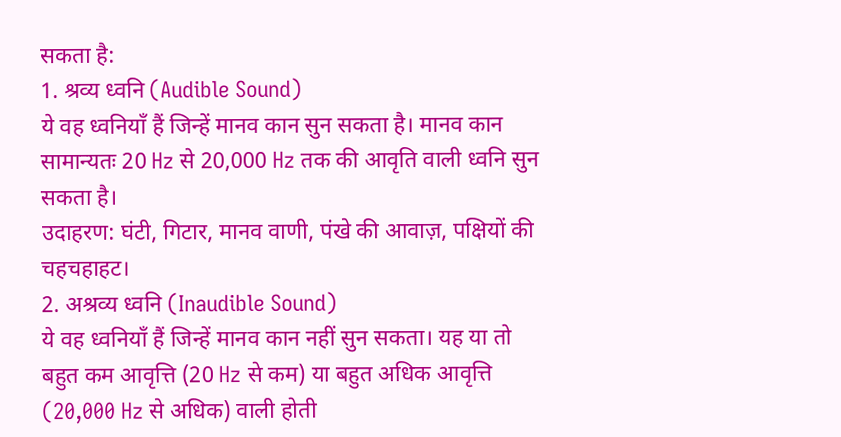सकता है:
1. श्रव्य ध्वनि (Audible Sound)
ये वह ध्वनियाँ हैं जिन्हें मानव कान सुन सकता है। मानव कान सामान्यतः 20 Hz से 20,000 Hz तक की आवृति वाली ध्वनि सुन सकता है।
उदाहरण: घंटी, गिटार, मानव वाणी, पंखे की आवाज़, पक्षियों की चहचहाहट।
2. अश्रव्य ध्वनि (Inaudible Sound)
ये वह ध्वनियाँ हैं जिन्हें मानव कान नहीं सुन सकता। यह या तो बहुत कम आवृत्ति (20 Hz से कम) या बहुत अधिक आवृत्ति (20,000 Hz से अधिक) वाली होती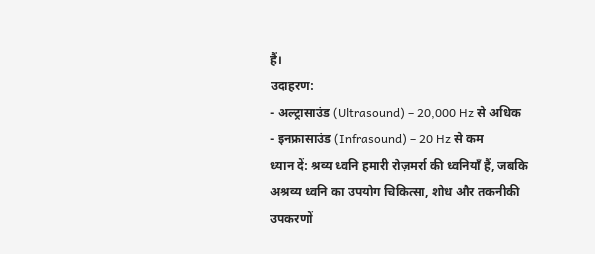हैं।
उदाहरण:
- अल्ट्रासाउंड (Ultrasound) – 20,000 Hz से अधिक
- इनफ्रासाउंड (Infrasound) – 20 Hz से कम
ध्यान दें: श्रव्य ध्वनि हमारी रोज़मर्रा की ध्वनियाँ हैं, जबकि अश्रव्य ध्वनि का उपयोग चिकित्सा, शोध और तकनीकी उपकरणों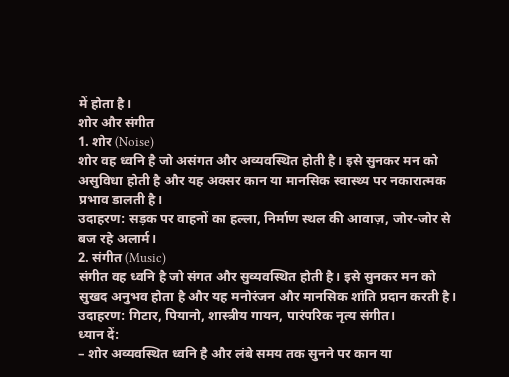में होता है।
शोर और संगीत
1. शोर (Noise)
शोर वह ध्वनि है जो असंगत और अव्यवस्थित होती है। इसे सुनकर मन को असुविधा होती है और यह अक्सर कान या मानसिक स्वास्थ्य पर नकारात्मक प्रभाव डालती है।
उदाहरण: सड़क पर वाहनों का हल्ला, निर्माण स्थल की आवाज़, जोर-जोर से बज रहे अलार्म।
2. संगीत (Music)
संगीत वह ध्वनि है जो संगत और सुव्यवस्थित होती है। इसे सुनकर मन को सुखद अनुभव होता है और यह मनोरंजन और मानसिक शांति प्रदान करती है।
उदाहरण: गिटार, पियानो, शास्त्रीय गायन, पारंपरिक नृत्य संगीत।
ध्यान दें:
– शोर अव्यवस्थित ध्वनि है और लंबे समय तक सुनने पर कान या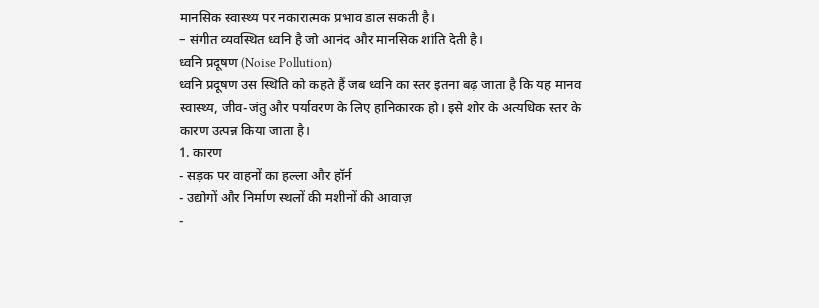मानसिक स्वास्थ्य पर नकारात्मक प्रभाव डाल सकती है।
– संगीत व्यवस्थित ध्वनि है जो आनंद और मानसिक शांति देती है।
ध्वनि प्रदूषण (Noise Pollution)
ध्वनि प्रदूषण उस स्थिति को कहते हैं जब ध्वनि का स्तर इतना बढ़ जाता है कि यह मानव स्वास्थ्य, जीव-जंतु और पर्यावरण के लिए हानिकारक हो। इसे शोर के अत्यधिक स्तर के कारण उत्पन्न किया जाता है।
1. कारण
- सड़क पर वाहनों का हल्ला और हॉर्न
- उद्योगों और निर्माण स्थलों की मशीनों की आवाज़
-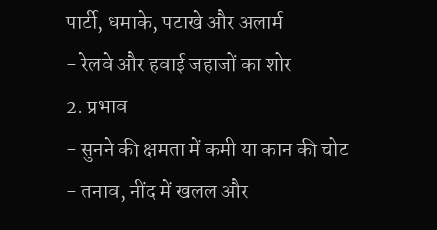पार्टी, धमाके, पटाखे और अलार्म
- रेलवे और हवाई जहाजों का शोर
2. प्रभाव
- सुनने की क्षमता में कमी या कान की चोट
- तनाव, नींद में खलल और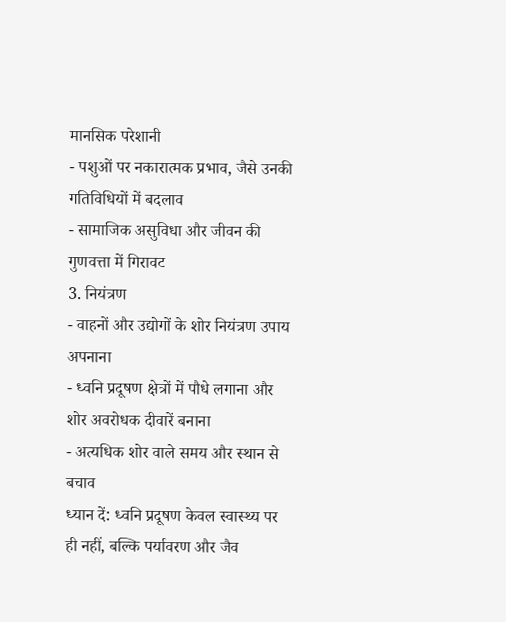मानसिक परेशानी
- पशुओं पर नकारात्मक प्रभाव, जैसे उनकी गतिविधियों में बदलाव
- सामाजिक असुविधा और जीवन की गुणवत्ता में गिरावट
3. नियंत्रण
- वाहनों और उद्योगों के शोर नियंत्रण उपाय अपनाना
- ध्वनि प्रदूषण क्षेत्रों में पौधे लगाना और शोर अवरोधक दीवारें बनाना
- अत्यधिक शोर वाले समय और स्थान से बचाव
ध्यान दें: ध्वनि प्रदूषण केवल स्वास्थ्य पर ही नहीं, बल्कि पर्यावरण और जैव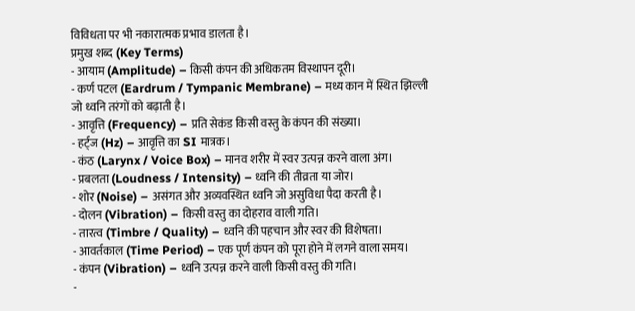विविधता पर भी नकारात्मक प्रभाव डालता है।
प्रमुख शब्द (Key Terms)
- आयाम (Amplitude) – किसी कंपन की अधिकतम विस्थापन दूरी।
- कर्ण पटल (Eardrum / Tympanic Membrane) – मध्य कान में स्थित झिल्ली जो ध्वनि तरंगों को बढ़ाती है।
- आवृत्ति (Frequency) – प्रति सेकंड किसी वस्तु के कंपन की संख्या।
- हर्ट्ज (Hz) – आवृत्ति का SI मात्रक।
- कंठ (Larynx / Voice Box) – मानव शरीर में स्वर उत्पन्न करने वाला अंग।
- प्रबलता (Loudness / Intensity) – ध्वनि की तीव्रता या जोर।
- शोर (Noise) – असंगत और अव्यवस्थित ध्वनि जो असुविधा पैदा करती है।
- दोलन (Vibration) – किसी वस्तु का दोहराव वाली गति।
- तारत्व (Timbre / Quality) – ध्वनि की पहचान और स्वर की विशेषता।
- आवर्तकाल (Time Period) – एक पूर्ण कंपन को पूरा होने में लगने वाला समय।
- कंपन (Vibration) – ध्वनि उत्पन्न करने वाली किसी वस्तु की गति।
-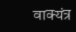वाक्यंत्र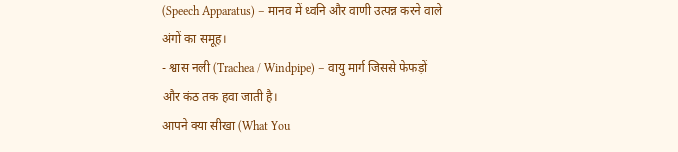(Speech Apparatus) – मानव में ध्वनि और वाणी उत्पन्न करने वाले अंगों का समूह।
- श्वास नली (Trachea / Windpipe) – वायु मार्ग जिससे फेफड़ों और कंठ तक हवा जाती है।
आपने क्या सीखा (What You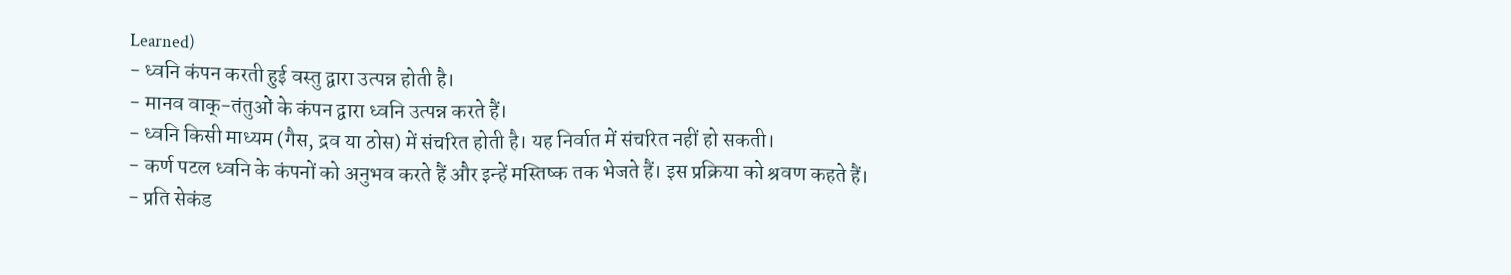Learned)
- ध्वनि कंपन करती हुई वस्तु द्वारा उत्पन्न होती है।
- मानव वाक्-तंतुओं के कंपन द्वारा ध्वनि उत्पन्न करते हैं।
- ध्वनि किसी माध्यम (गैस, द्रव या ठोस) में संचरित होती है। यह निर्वात में संचरित नहीं हो सकती।
- कर्ण पटल ध्वनि के कंपनों को अनुभव करते हैं और इन्हें मस्तिष्क तक भेजते हैं। इस प्रक्रिया को श्रवण कहते हैं।
- प्रति सेकंड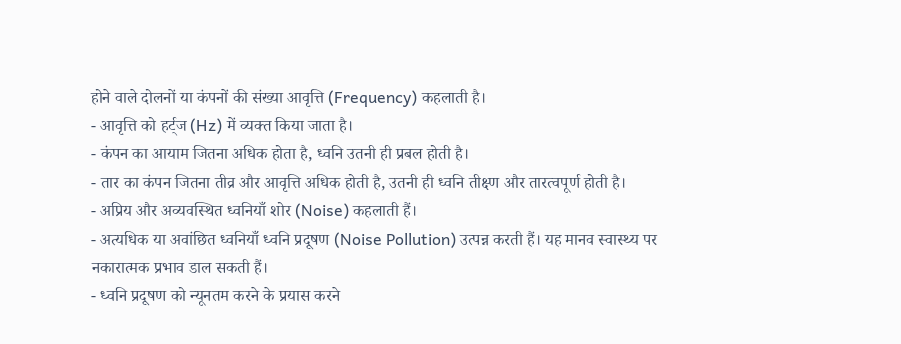होने वाले दोलनों या कंपनों की संख्या आवृत्ति (Frequency) कहलाती है।
- आवृत्ति को हर्ट्ज (Hz) में व्यक्त किया जाता है।
- कंपन का आयाम जितना अधिक होता है, ध्वनि उतनी ही प्रबल होती है।
- तार का कंपन जितना तीव्र और आवृत्ति अधिक होती है, उतनी ही ध्वनि तीक्ष्ण और तारत्वपूर्ण होती है।
- अप्रिय और अव्यवस्थित ध्वनियाँ शोर (Noise) कहलाती हैं।
- अत्यधिक या अवांछित ध्वनियाँ ध्वनि प्रदूषण (Noise Pollution) उत्पन्न करती हैं। यह मानव स्वास्थ्य पर नकारात्मक प्रभाव डाल सकती हैं।
- ध्वनि प्रदूषण को न्यूनतम करने के प्रयास करने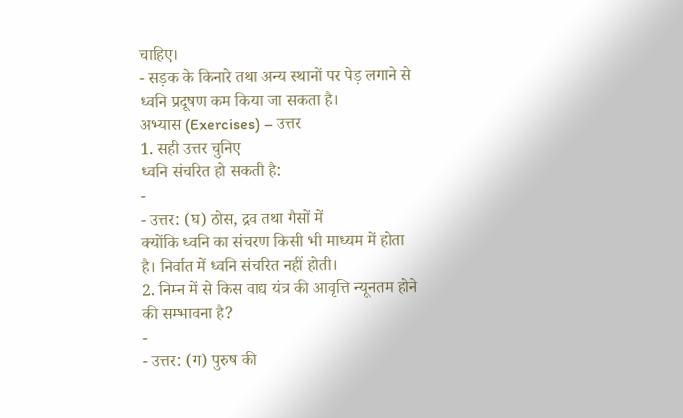चाहिए।
- सड़क के किनारे तथा अन्य स्थानों पर पेड़ लगाने से ध्वनि प्रदूषण कम किया जा सकता है।
अभ्यास (Exercises) – उत्तर
1. सही उत्तर चुनिए
ध्वनि संचरित हो सकती है:
-
- उत्तर: (घ) ठोस, द्रव तथा गैसों में
क्योंकि ध्वनि का संचरण किसी भी माध्यम में होता है। निर्वात में ध्वनि संचरित नहीं होती।
2. निम्न में से किस वाद्य यंत्र की आवृत्ति न्यूनतम होने की सम्भावना है?
-
- उत्तर: (ग) पुरुष की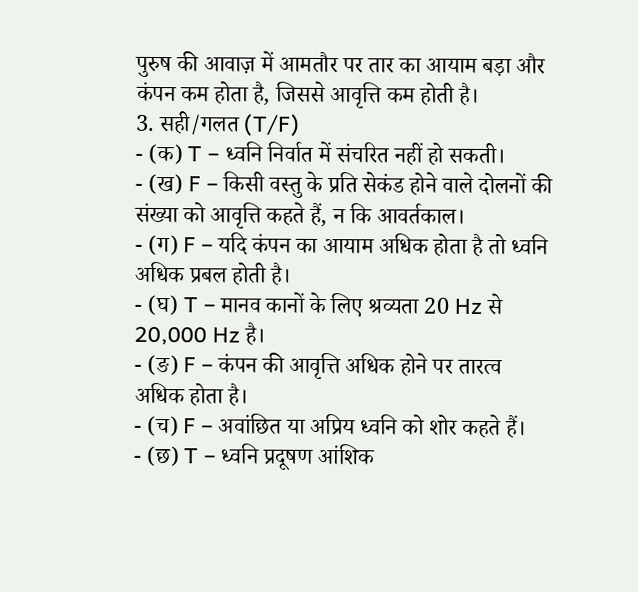पुरुष की आवाज़ में आमतौर पर तार का आयाम बड़ा और कंपन कम होता है, जिससे आवृत्ति कम होती है।
3. सही/गलत (T/F)
- (क) T – ध्वनि निर्वात में संचरित नहीं हो सकती।
- (ख) F – किसी वस्तु के प्रति सेकंड होने वाले दोलनों की संख्या को आवृत्ति कहते हैं, न कि आवर्तकाल।
- (ग) F – यदि कंपन का आयाम अधिक होता है तो ध्वनि अधिक प्रबल होती है।
- (घ) T – मानव कानों के लिए श्रव्यता 20 Hz से 20,000 Hz है।
- (ङ) F – कंपन की आवृत्ति अधिक होने पर तारत्व अधिक होता है।
- (च) F – अवांछित या अप्रिय ध्वनि को शोर कहते हैं।
- (छ) T – ध्वनि प्रदूषण आंशिक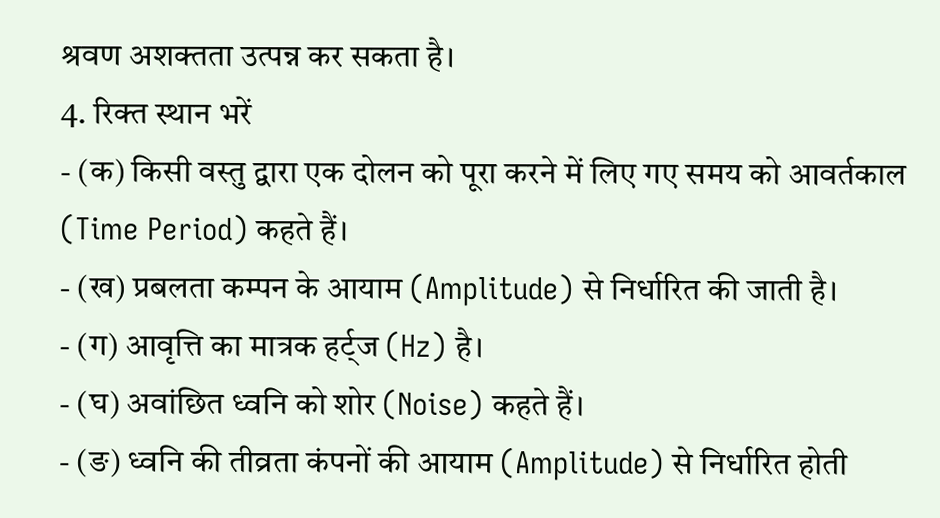श्रवण अशक्तता उत्पन्न कर सकता है।
4. रिक्त स्थान भरें
- (क) किसी वस्तु द्वारा एक दोलन को पूरा करने में लिए गए समय को आवर्तकाल (Time Period) कहते हैं।
- (ख) प्रबलता कम्पन के आयाम (Amplitude) से निर्धारित की जाती है।
- (ग) आवृत्ति का मात्रक हर्ट्ज (Hz) है।
- (घ) अवांछित ध्वनि को शोर (Noise) कहते हैं।
- (ङ) ध्वनि की तीव्रता कंपनों की आयाम (Amplitude) से निर्धारित होती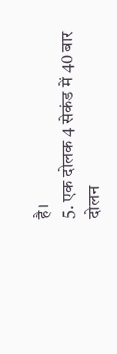है।
5. एक दोलक 4 सेकंड में 40 बार दोलन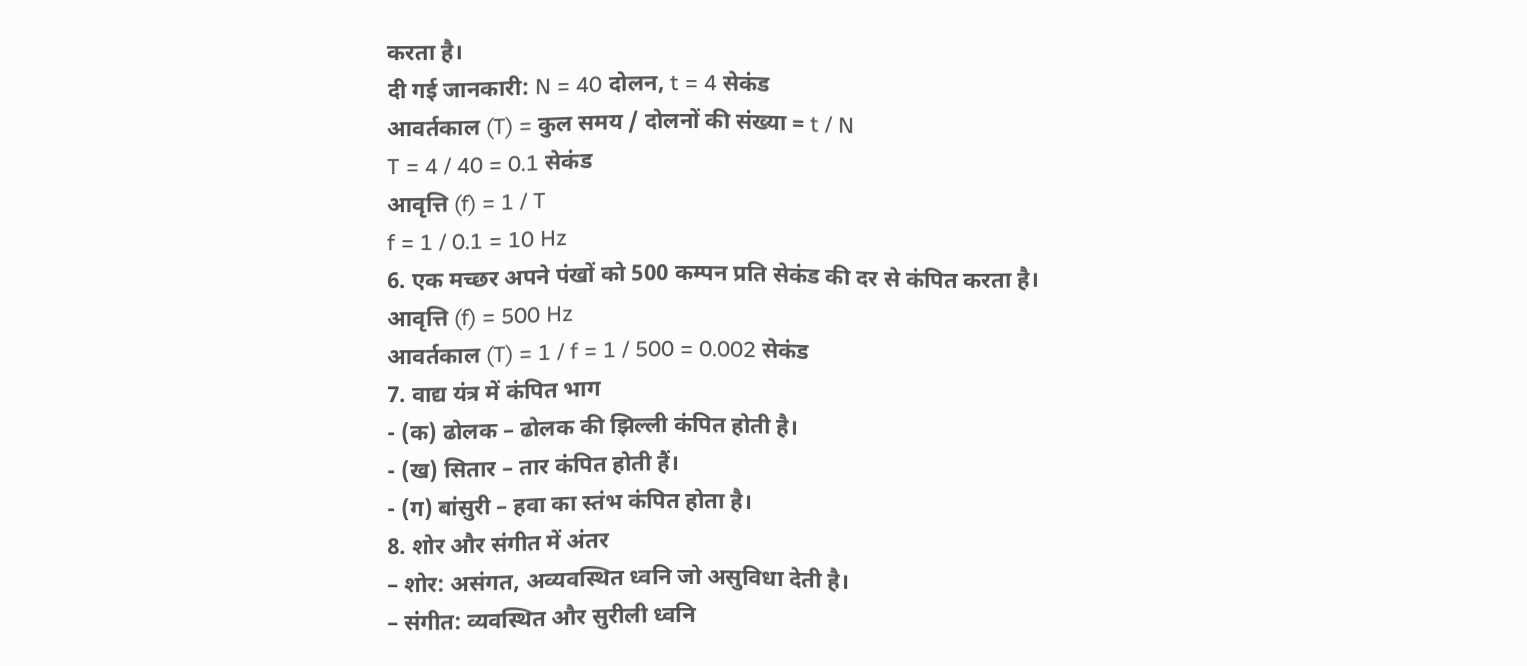करता है।
दी गई जानकारी: N = 40 दोलन, t = 4 सेकंड
आवर्तकाल (T) = कुल समय / दोलनों की संख्या = t / N
T = 4 / 40 = 0.1 सेकंड
आवृत्ति (f) = 1 / T
f = 1 / 0.1 = 10 Hz
6. एक मच्छर अपने पंखों को 500 कम्पन प्रति सेकंड की दर से कंपित करता है।
आवृत्ति (f) = 500 Hz
आवर्तकाल (T) = 1 / f = 1 / 500 = 0.002 सेकंड
7. वाद्य यंत्र में कंपित भाग
- (क) ढोलक – ढोलक की झिल्ली कंपित होती है।
- (ख) सितार – तार कंपित होती हैं।
- (ग) बांसुरी – हवा का स्तंभ कंपित होता है।
8. शोर और संगीत में अंतर
– शोर: असंगत, अव्यवस्थित ध्वनि जो असुविधा देती है।
– संगीत: व्यवस्थित और सुरीली ध्वनि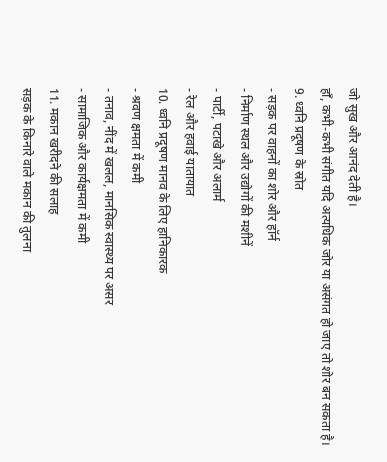जो सुख और आनंद देती है।
हाँ, कभी-कभी संगीत यदि अत्यधिक जोर या असंगत हो जाए तो शोर बन सकता है।
9. ध्वनि प्रदूषण के स्रोत
- सड़क पर वाहनों का शोर और हॉर्न
- निर्माण स्थल और उद्योगों की मशीनें
- पार्टी, पटाखे और अलार्म
- रेल और हवाई यातायात
10. ध्वनि प्रदूषण मानव के लिए हानिकारक
- श्रवण क्षमता में कमी
- तनाव, नींद में खलल, मानसिक स्वास्थ्य पर असर
- सामाजिक और कार्यक्षमता में कमी
11. मकान खरीदने की सलाह
सड़क के किनारे वाले मकान की तुलना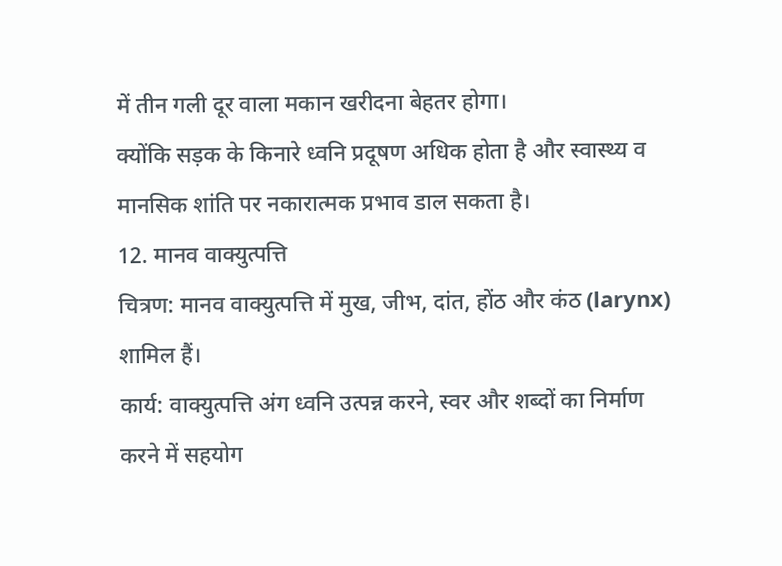में तीन गली दूर वाला मकान खरीदना बेहतर होगा।
क्योंकि सड़क के किनारे ध्वनि प्रदूषण अधिक होता है और स्वास्थ्य व मानसिक शांति पर नकारात्मक प्रभाव डाल सकता है।
12. मानव वाक्युत्पत्ति
चित्रण: मानव वाक्युत्पत्ति में मुख, जीभ, दांत, होंठ और कंठ (larynx) शामिल हैं।
कार्य: वाक्युत्पत्ति अंग ध्वनि उत्पन्न करने, स्वर और शब्दों का निर्माण करने में सहयोग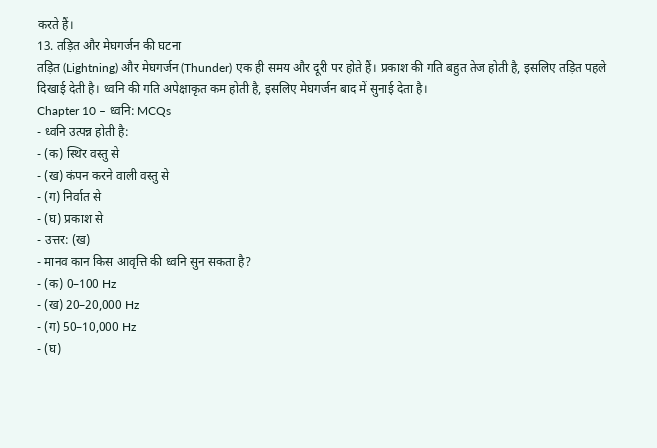करते हैं।
13. तड़ित और मेघगर्जन की घटना
तड़ित (Lightning) और मेघगर्जन (Thunder) एक ही समय और दूरी पर होते हैं। प्रकाश की गति बहुत तेज होती है, इसलिए तड़ित पहले दिखाई देती है। ध्वनि की गति अपेक्षाकृत कम होती है, इसलिए मेघगर्जन बाद में सुनाई देता है।
Chapter 10 – ध्वनि: MCQs
- ध्वनि उत्पन्न होती है:
- (क) स्थिर वस्तु से
- (ख) कंपन करने वाली वस्तु से
- (ग) निर्वात से
- (घ) प्रकाश से
- उत्तर: (ख)
- मानव कान किस आवृत्ति की ध्वनि सुन सकता है?
- (क) 0–100 Hz
- (ख) 20–20,000 Hz
- (ग) 50–10,000 Hz
- (घ)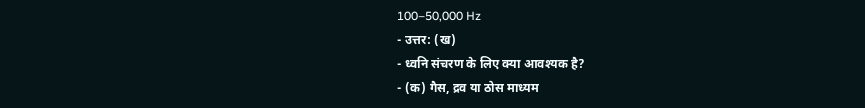100–50,000 Hz
- उत्तर: (ख)
- ध्वनि संचरण के लिए क्या आवश्यक है?
- (क) गैस, द्रव या ठोस माध्यम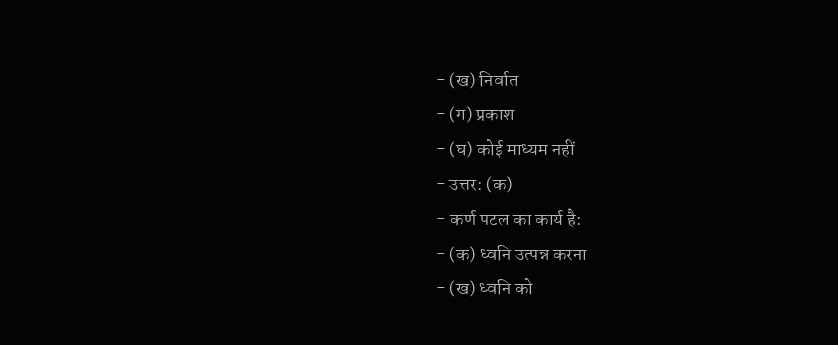- (ख) निर्वात
- (ग) प्रकाश
- (घ) कोई माध्यम नहीं
- उत्तर: (क)
- कर्ण पटल का कार्य है:
- (क) ध्वनि उत्पन्न करना
- (ख) ध्वनि को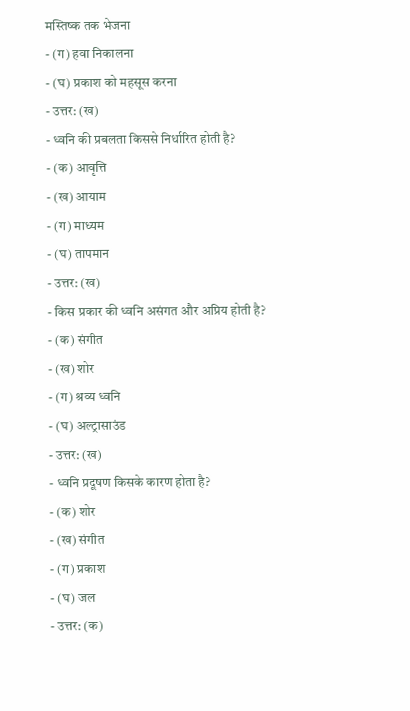मस्तिष्क तक भेजना
- (ग) हवा निकालना
- (घ) प्रकाश को महसूस करना
- उत्तर: (ख)
- ध्वनि की प्रबलता किससे निर्धारित होती है?
- (क) आवृत्ति
- (ख) आयाम
- (ग) माध्यम
- (घ) तापमान
- उत्तर: (ख)
- किस प्रकार की ध्वनि असंगत और अप्रिय होती है?
- (क) संगीत
- (ख) शोर
- (ग) श्रव्य ध्वनि
- (घ) अल्ट्रासाउंड
- उत्तर: (ख)
- ध्वनि प्रदूषण किसके कारण होता है?
- (क) शोर
- (ख) संगीत
- (ग) प्रकाश
- (घ) जल
- उत्तर: (क)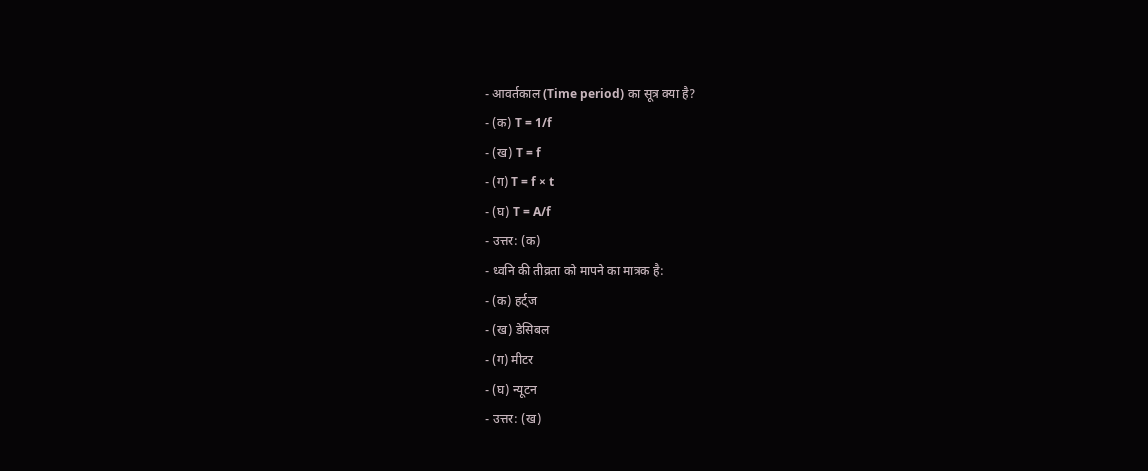- आवर्तकाल (Time period) का सूत्र क्या है?
- (क) T = 1/f
- (ख) T = f
- (ग) T = f × t
- (घ) T = A/f
- उत्तर: (क)
- ध्वनि की तीव्रता को मापने का मात्रक है:
- (क) हर्ट्ज
- (ख) डेसिबल
- (ग) मीटर
- (घ) न्यूटन
- उत्तर: (ख)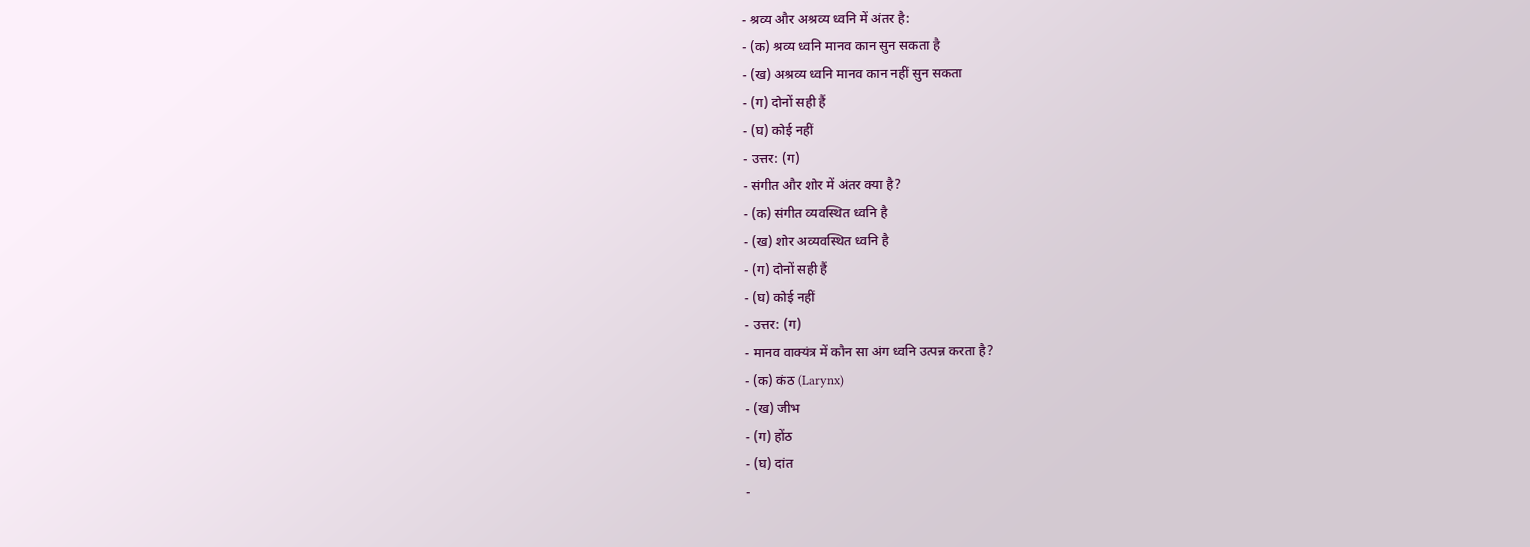- श्रव्य और अश्रव्य ध्वनि में अंतर है:
- (क) श्रव्य ध्वनि मानव कान सुन सकता है
- (ख) अश्रव्य ध्वनि मानव कान नहीं सुन सकता
- (ग) दोनों सही हैं
- (घ) कोई नहीं
- उत्तर: (ग)
- संगीत और शोर में अंतर क्या है?
- (क) संगीत व्यवस्थित ध्वनि है
- (ख) शोर अव्यवस्थित ध्वनि है
- (ग) दोनों सही हैं
- (घ) कोई नहीं
- उत्तर: (ग)
- मानव वाक्यंत्र में कौन सा अंग ध्वनि उत्पन्न करता है?
- (क) कंठ (Larynx)
- (ख) जीभ
- (ग) होंठ
- (घ) दांत
-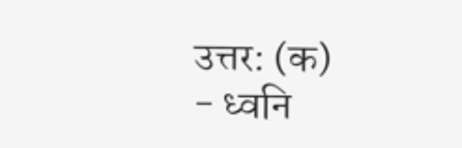उत्तर: (क)
- ध्वनि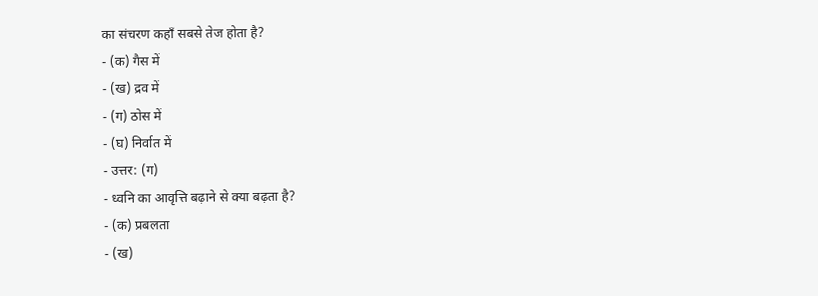का संचरण कहाँ सबसे तेज होता है?
- (क) गैस में
- (ख) द्रव में
- (ग) ठोस में
- (घ) निर्वात में
- उत्तर: (ग)
- ध्वनि का आवृत्ति बढ़ाने से क्या बढ़ता है?
- (क) प्रबलता
- (ख)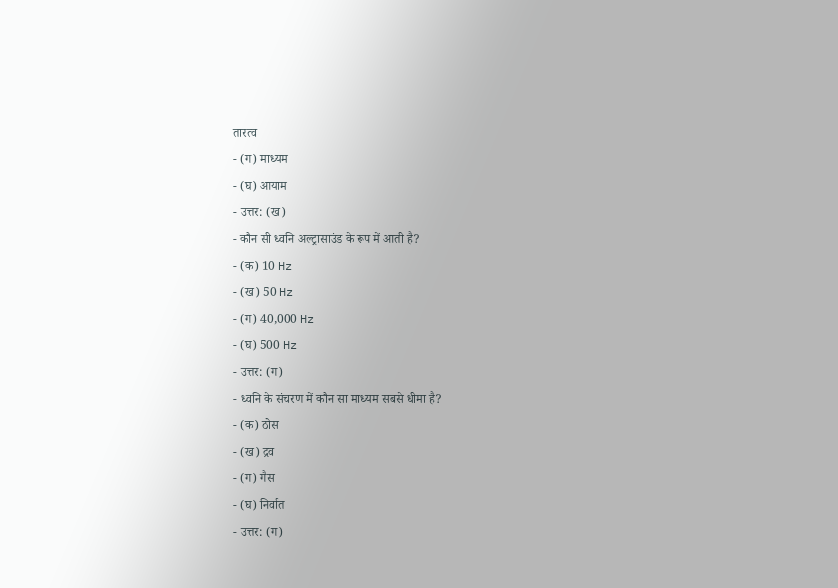तारत्व
- (ग) माध्यम
- (घ) आयाम
- उत्तर: (ख)
- कौन सी ध्वनि अल्ट्रासाउंड के रूप में आती है?
- (क) 10 Hz
- (ख) 50 Hz
- (ग) 40,000 Hz
- (घ) 500 Hz
- उत्तर: (ग)
- ध्वनि के संचरण में कौन सा माध्यम सबसे धीमा है?
- (क) ठोस
- (ख) द्रव
- (ग) गैस
- (घ) निर्वात
- उत्तर: (ग)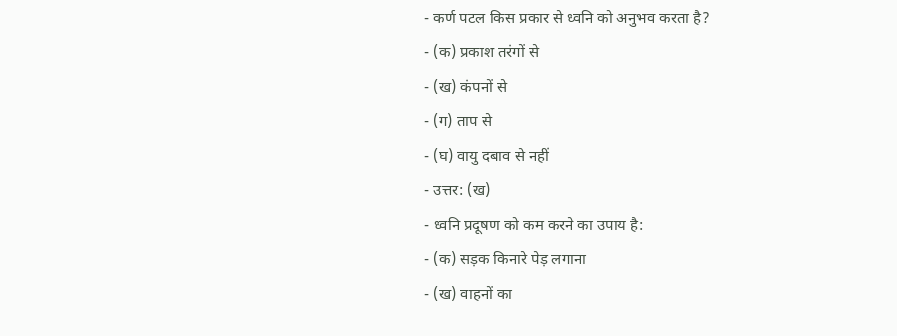- कर्ण पटल किस प्रकार से ध्वनि को अनुभव करता है?
- (क) प्रकाश तरंगों से
- (ख) कंपनों से
- (ग) ताप से
- (घ) वायु दबाव से नहीं
- उत्तर: (ख)
- ध्वनि प्रदूषण को कम करने का उपाय है:
- (क) सड़क किनारे पेड़ लगाना
- (ख) वाहनों का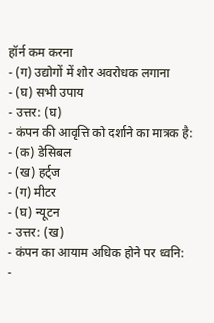हॉर्न कम करना
- (ग) उद्योगों में शोर अवरोधक लगाना
- (घ) सभी उपाय
- उत्तर: (घ)
- कंपन की आवृत्ति को दर्शाने का मात्रक है:
- (क) डेसिबल
- (ख) हर्ट्ज
- (ग) मीटर
- (घ) न्यूटन
- उत्तर: (ख)
- कंपन का आयाम अधिक होने पर ध्वनि:
-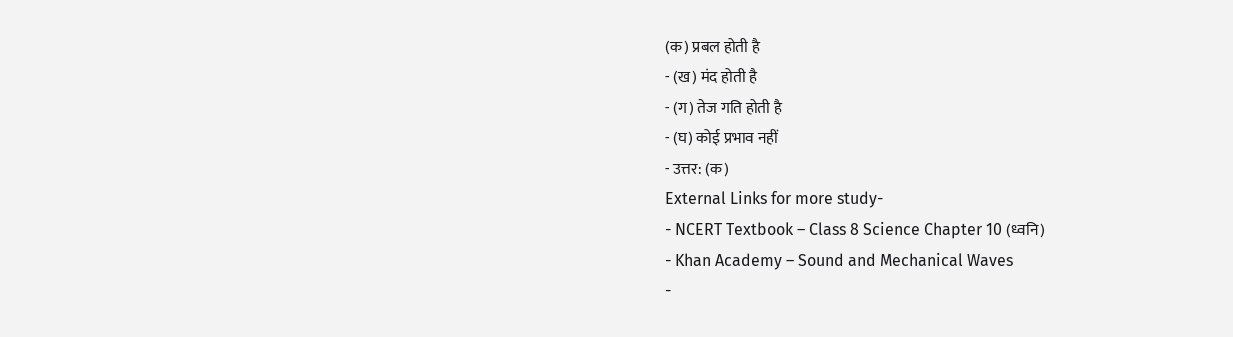(क) प्रबल होती है
- (ख) मंद होती है
- (ग) तेज गति होती है
- (घ) कोई प्रभाव नहीं
- उत्तर: (क)
External Links for more study-
- NCERT Textbook – Class 8 Science Chapter 10 (ध्वनि)
- Khan Academy – Sound and Mechanical Waves
-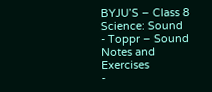BYJU’S – Class 8 Science: Sound
- Toppr – Sound Notes and Exercises
-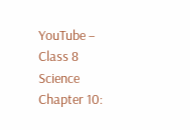YouTube – Class 8 Science Chapter 10: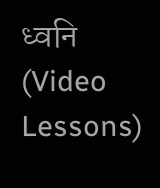ध्वनि (Video Lessons)